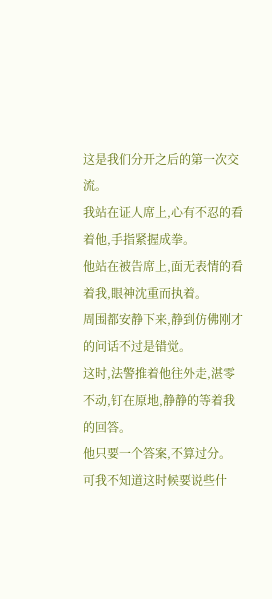这是我们分开之后的第一次交流。
我站在证人席上,心有不忍的看着他,手指紧握成拳。
他站在被告席上,面无表情的看着我,眼神沈重而执着。
周围都安静下来,静到仿佛刚才的问话不过是错觉。
这时,法警推着他往外走,湛零不动,钉在原地,静静的等着我的回答。
他只要一个答案,不算过分。
可我不知道这时候要说些什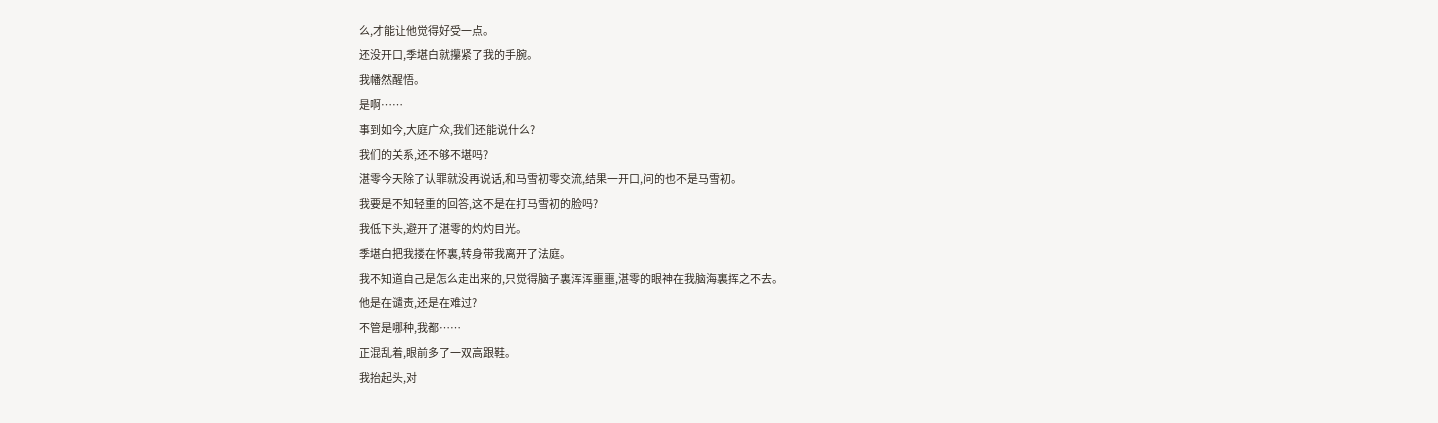么,才能让他觉得好受一点。
还没开口,季堪白就攥紧了我的手腕。
我幡然醒悟。
是啊……
事到如今,大庭广众,我们还能说什么?
我们的关系,还不够不堪吗?
湛零今天除了认罪就没再说话,和马雪初零交流,结果一开口,问的也不是马雪初。
我要是不知轻重的回答,这不是在打马雪初的脸吗?
我低下头,避开了湛零的灼灼目光。
季堪白把我搂在怀裏,转身带我离开了法庭。
我不知道自己是怎么走出来的,只觉得脑子裏浑浑噩噩,湛零的眼神在我脑海裏挥之不去。
他是在谴责,还是在难过?
不管是哪种,我都……
正混乱着,眼前多了一双高跟鞋。
我抬起头,对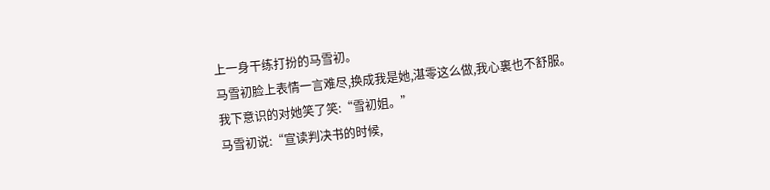上一身干练打扮的马雪初。
马雪初脸上表情一言难尽,换成我是她,湛零这么做,我心裏也不舒服。
我下意识的对她笑了笑:“雪初姐。”
马雪初说:“宣读判决书的时候,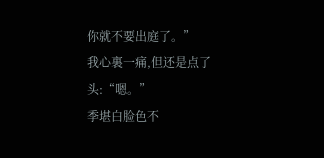你就不要出庭了。”
我心裏一痛,但还是点了头:“嗯。”
季堪白脸色不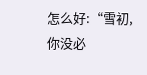怎么好:“雪初,你没必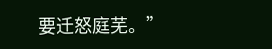要迁怒庭芜。”